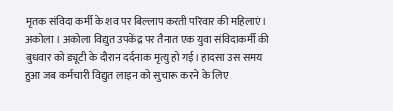मृतक संविदा कर्मी के शव पर बिल्लाप करती परिवार की महिलाएं।
अकोला । अकोला विद्युत उपकेंद्र पर तैनात एक युवा संविदाकर्मी की बुधवार को ड्यूटी के दौरान दर्दनाक मृत्यु हो गई। हादसा उस समय हुआ जब कर्मचारी विद्युत लाइन को सुचारू करने के लिए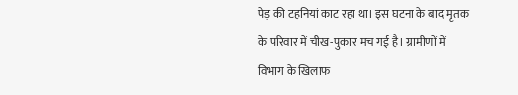पेड़ की टहनियां काट रहा था। इस घटना के बाद मृतक के परिवार में चीख-पुकार मच गई है। ग्रामीणों में विभाग के खिलाफ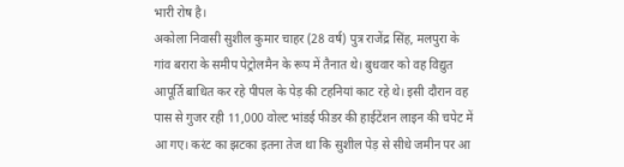भारी रोष है।
अकोला निवासी सुशील कुमार चाहर (28 वर्ष) पुत्र राजेंद्र सिंह, मलपुरा के गांव बरारा के समीप पेट्रोलमैन के रूप में तैनात थे। बुधवार को वह विद्युत आपूर्ति बाधित कर रहे पीपल के पेड़ की टहनियां काट रहे थे। इसी दौरान वह पास से गुजर रही 11,000 वोल्ट भांडई फीडर की हाईटेंशन लाइन की चपेट में आ गए। करंट का झटका इतना तेज था कि सुशील पेड़ से सीधे जमीन पर आ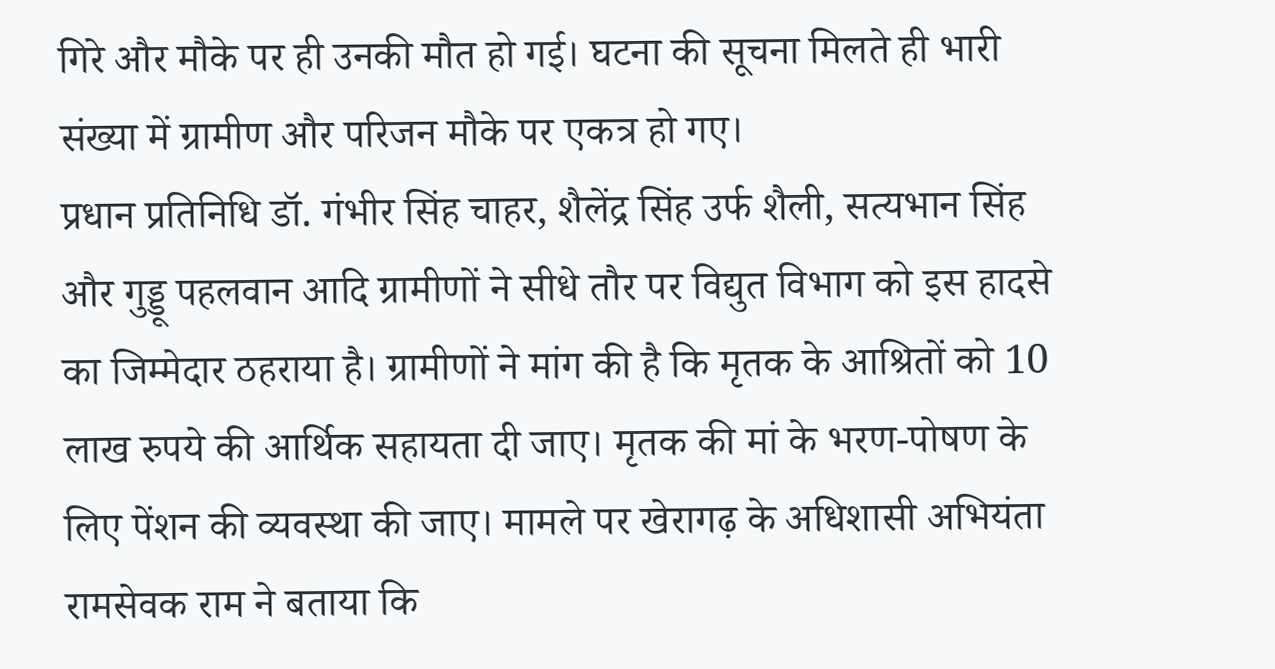गिरे और मौके पर ही उनकी मौत हो गई। घटना की सूचना मिलते ही भारी संख्या में ग्रामीण और परिजन मौके पर एकत्र हो गए।
प्रधान प्रतिनिधि डॉ. गंभीर सिंह चाहर, शैलेंद्र सिंह उर्फ शैली, सत्यभान सिंह और गुड्डू पहलवान आदि ग्रामीणों ने सीधे तौर पर विद्युत विभाग को इस हादसे का जिम्मेदार ठहराया है। ग्रामीणों ने मांग की है कि मृतक के आश्रितों को 10 लाख रुपये की आर्थिक सहायता दी जाए। मृतक की मां के भरण-पोषण के लिए पेंशन की व्यवस्था की जाए। मामले पर खेरागढ़ के अधिशासी अभियंता रामसेवक राम ने बताया कि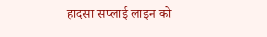हादसा सप्लाई लाइन को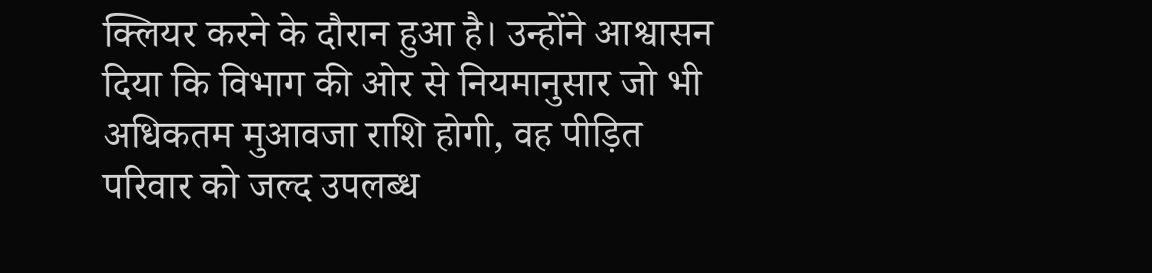क्लियर करने के दौरान हुआ है। उन्होंने आश्वासन दिया कि विभाग की ओर से नियमानुसार जो भी अधिकतम मुआवजा राशि होगी, वह पीड़ित परिवार को जल्द उपलब्ध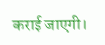कराई जाएगी।